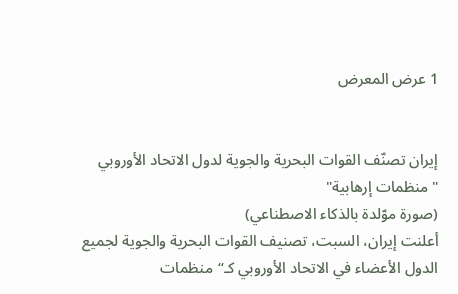1 عرض المعرض


إيران تصنّف القوات البحرية والجوية لدول الاتحاد الأوروبي "منظمات إرهابية"
(صورة موّلدة بالذكاء الاصطناعي)
أعلنت إيران، السبت، تصنيف القوات البحرية والجوية لجميع الدول الأعضاء في الاتحاد الأوروبي كـ“منظمات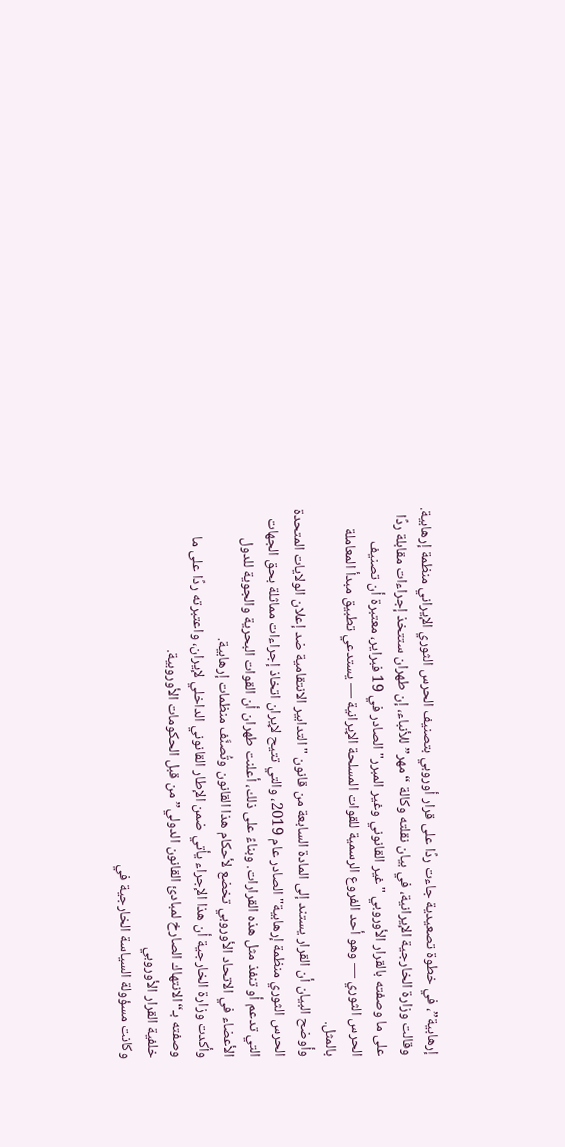إرهابية”، في خطوة تصعيدية جاءت ردًا على قرار أوروبي بتصنيف الحرس الثوري الإيراني منظمة إرهابية.
وقالت وزارة الخارجية الإيرانية، في بيان نقلته وكالة “مهر” للأنباء، إن طهران ستتخذ إجراءات مقابلة ردًا على ما وصفته بالقرار الأوروبي "غير القانوني وغير المبرر" الصادر في 19 فبراير، معتبرة أن تصنيف الحرس الثوري — وهو أحد الفروع الرسمية للقوات المسلحة الإيرانية — يستدعي تطبيق مبدأ المعاملة بالمثل.
وأوضح البيان أن القرار يستند إلى المادة السابعة من قانون "التدابير الانتقامية ضد إعلان الولايات المتحدة الحرس الثوري منظمة إرهابية" الصادر عام 2019، والتي تتيح لإيران اتخاذ إجراءات مماثلة بحق الجهات التي تدعم أو تنفذ مثل هذه القرارات. وبناءً على ذلك، أعلنت طهران أن القوات البحرية والجوية للدول الأعضاء في الاتحاد الأوروبي تخضع لأحكام هذا القانون وتُصنَّف منظمات إرهابية.
وأكدت وزارة الخارجية أن هذا الإجراء يأتي ضمن الإطار القانوني الداخلي لإيران، واعتبرته ردًا على ما وصفته بـ“الانتهاك الصارخ لمبادئ القانون الدولي” من قبل الحكومات الأوروبية.
خلفية القرار الأوروبي
وكانت مسؤولة السياسة الخارجية في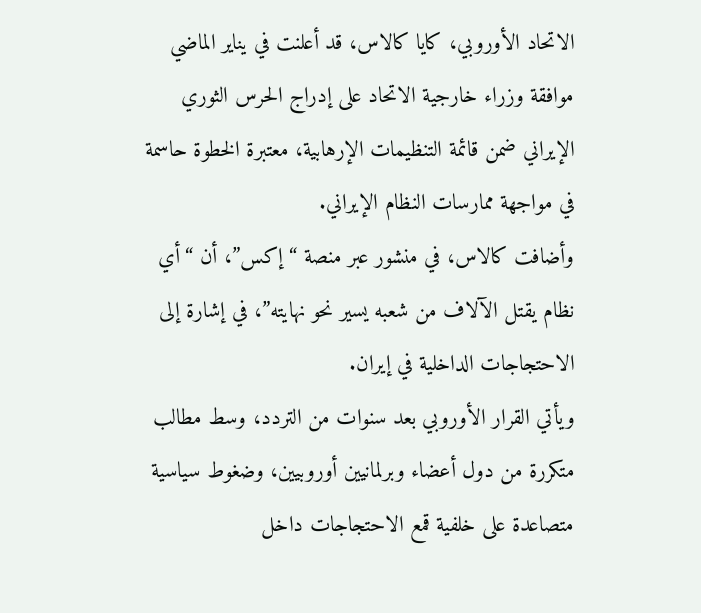الاتحاد الأوروبي، كايا كالاس، قد أعلنت في يناير الماضي موافقة وزراء خارجية الاتحاد على إدراج الحرس الثوري الإيراني ضمن قائمة التنظيمات الإرهابية، معتبرة الخطوة حاسمة في مواجهة ممارسات النظام الإيراني.
وأضافت كالاس، في منشور عبر منصة “إكس”، أن “أي نظام يقتل الآلاف من شعبه يسير نحو نهايته”، في إشارة إلى الاحتجاجات الداخلية في إيران.
ويأتي القرار الأوروبي بعد سنوات من التردد، وسط مطالب متكررة من دول أعضاء وبرلمانيين أوروبيين، وضغوط سياسية متصاعدة على خلفية قمع الاحتجاجات داخل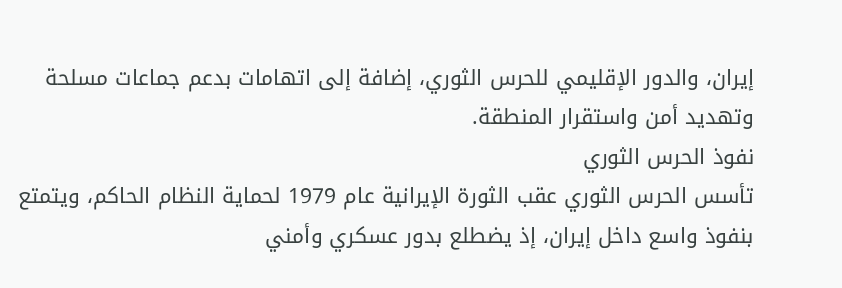إيران، والدور الإقليمي للحرس الثوري، إضافة إلى اتهامات بدعم جماعات مسلحة وتهديد أمن واستقرار المنطقة.
نفوذ الحرس الثوري
تأسس الحرس الثوري عقب الثورة الإيرانية عام 1979 لحماية النظام الحاكم، ويتمتع بنفوذ واسع داخل إيران، إذ يضطلع بدور عسكري وأمني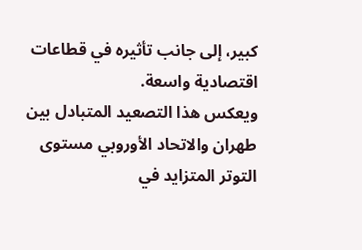كبير، إلى جانب تأثيره في قطاعات اقتصادية واسعة.
ويعكس هذا التصعيد المتبادل بين طهران والاتحاد الأوروبي مستوى التوتر المتزايد في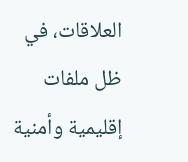العلاقات، في ظل ملفات إقليمية وأمنية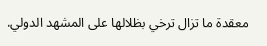معقدة ما تزال ترخي بظلالها على المشهد الدولي.